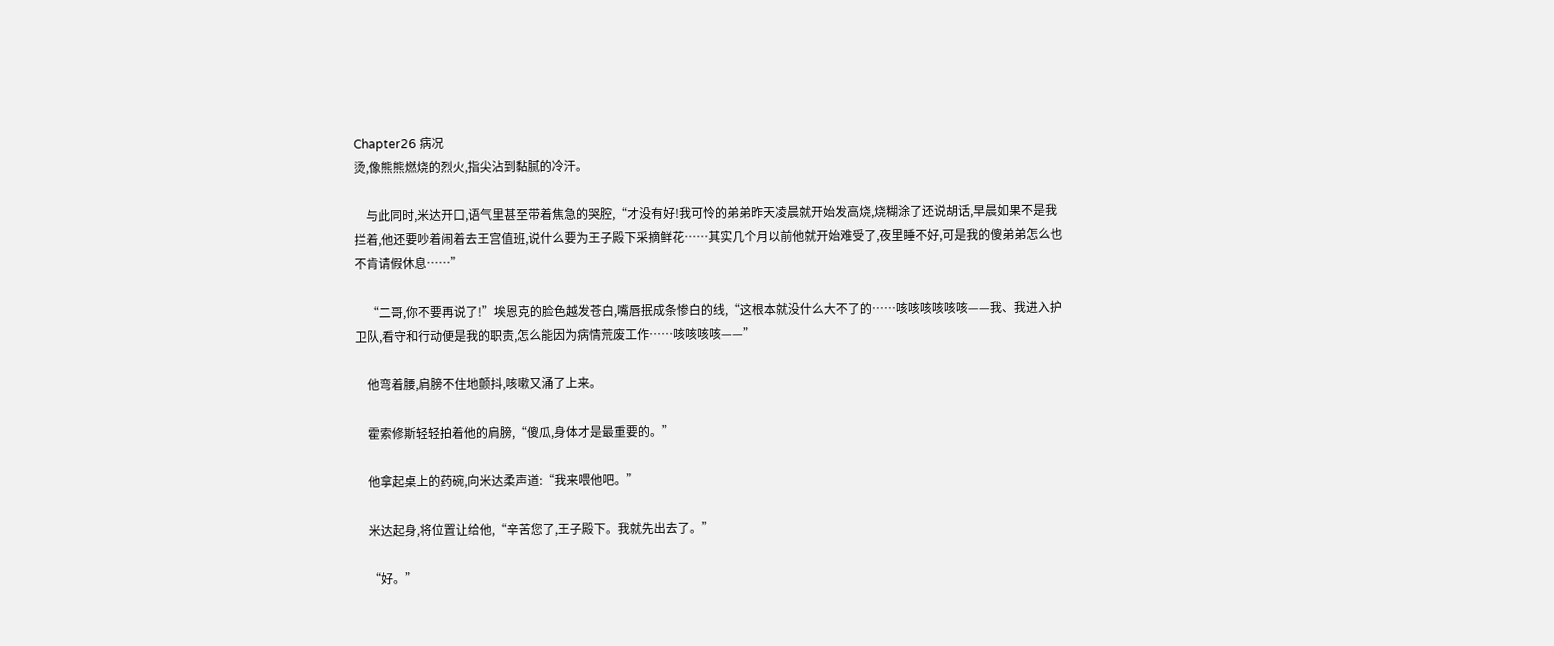Chapter26 病况
烫,像熊熊燃烧的烈火,指尖沾到黏腻的冷汗。

    与此同时,米达开口,语气里甚至带着焦急的哭腔,“才没有好!我可怜的弟弟昨天凌晨就开始发高烧,烧糊涂了还说胡话,早晨如果不是我拦着,他还要吵着闹着去王宫值班,说什么要为王子殿下采摘鲜花……其实几个月以前他就开始难受了,夜里睡不好,可是我的傻弟弟怎么也不肯请假休息……”

    “二哥,你不要再说了!”埃恩克的脸色越发苍白,嘴唇抿成条惨白的线,“这根本就没什么大不了的……咳咳咳咳咳咳——我、我进入护卫队,看守和行动便是我的职责,怎么能因为病情荒废工作……咳咳咳咳——”

    他弯着腰,肩膀不住地颤抖,咳嗽又涌了上来。

    霍索修斯轻轻拍着他的肩膀,“傻瓜,身体才是最重要的。”

    他拿起桌上的药碗,向米达柔声道:“我来喂他吧。”

    米达起身,将位置让给他,“辛苦您了,王子殿下。我就先出去了。”

    “好。”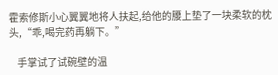霍索修斯小心翼翼地将人扶起,给他的腰上垫了一块柔软的枕头,“乖,喝完药再躺下。”

    手掌试了试碗壁的温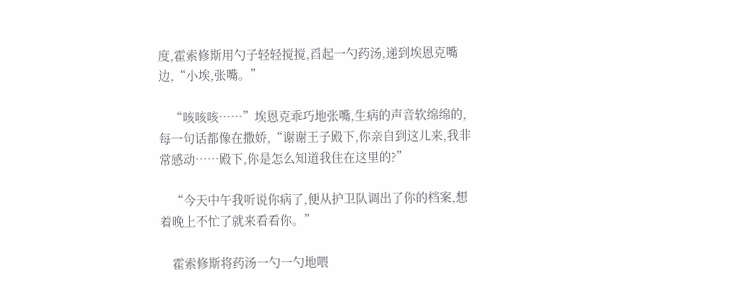度,霍索修斯用勺子轻轻搅搅,舀起一勺药汤,递到埃恩克嘴边,“小埃,张嘴。”

    “咳咳咳……”埃恩克乖巧地张嘴,生病的声音软绵绵的,每一句话都像在撒娇,“谢谢王子殿下,你亲自到这儿来,我非常感动……殿下,你是怎么知道我住在这里的?”

    “今天中午我听说你病了,便从护卫队调出了你的档案,想着晚上不忙了就来看看你。”

    霍索修斯将药汤一勺一勺地喂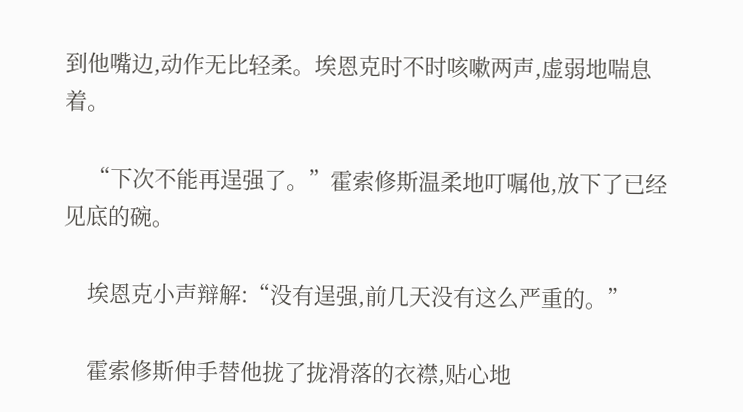到他嘴边,动作无比轻柔。埃恩克时不时咳嗽两声,虚弱地喘息着。

    “下次不能再逞强了。”霍索修斯温柔地叮嘱他,放下了已经见底的碗。

    埃恩克小声辩解:“没有逞强,前几天没有这么严重的。”

    霍索修斯伸手替他拢了拢滑落的衣襟,贴心地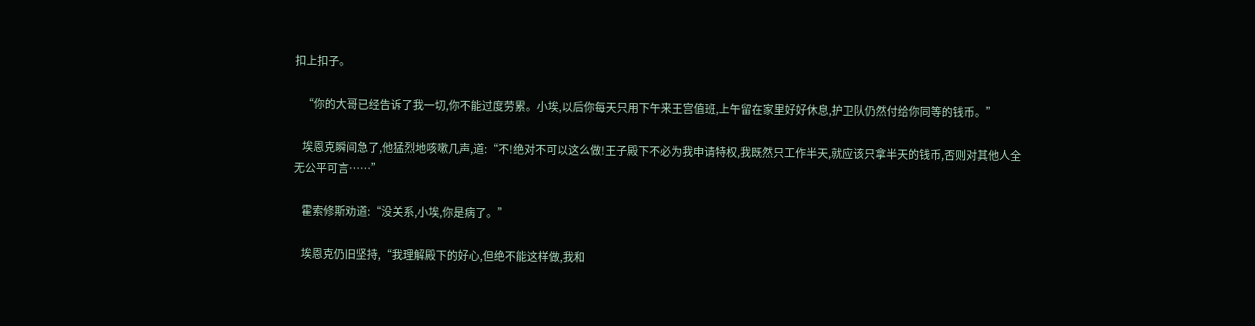扣上扣子。

    “你的大哥已经告诉了我一切,你不能过度劳累。小埃,以后你每天只用下午来王宫值班,上午留在家里好好休息,护卫队仍然付给你同等的钱币。”

    埃恩克瞬间急了,他猛烈地咳嗽几声,道:“不!绝对不可以这么做!王子殿下不必为我申请特权,我既然只工作半天,就应该只拿半天的钱币,否则对其他人全无公平可言……”

    霍索修斯劝道:“没关系,小埃,你是病了。”

    埃恩克仍旧坚持,“我理解殿下的好心,但绝不能这样做,我和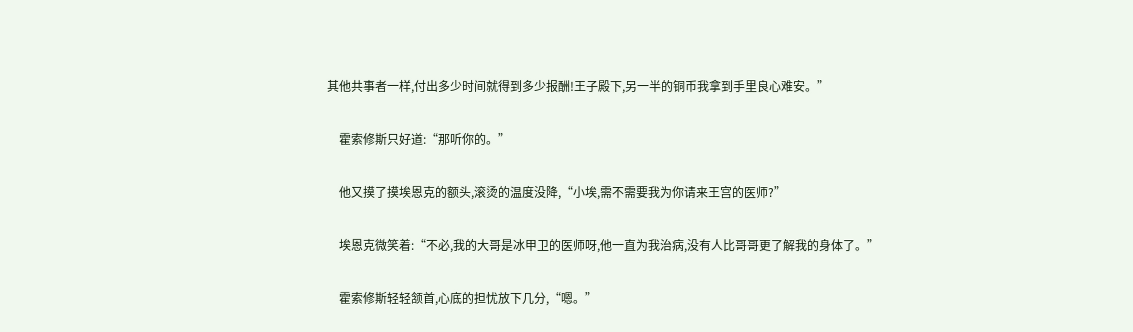其他共事者一样,付出多少时间就得到多少报酬!王子殿下,另一半的铜币我拿到手里良心难安。”

    霍索修斯只好道:“那听你的。”

    他又摸了摸埃恩克的额头,滚烫的温度没降,“小埃,需不需要我为你请来王宫的医师?”

    埃恩克微笑着:“不必,我的大哥是冰甲卫的医师呀,他一直为我治病,没有人比哥哥更了解我的身体了。”

    霍索修斯轻轻颔首,心底的担忧放下几分,“嗯。”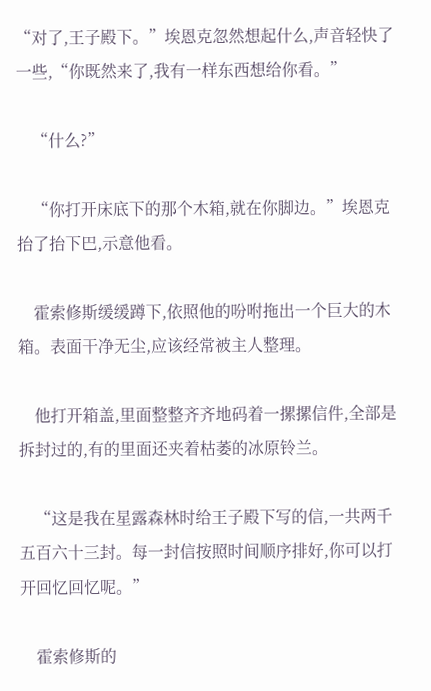“对了,王子殿下。”埃恩克忽然想起什么,声音轻快了一些,“你既然来了,我有一样东西想给你看。”

    “什么?”

    “你打开床底下的那个木箱,就在你脚边。”埃恩克抬了抬下巴,示意他看。

    霍索修斯缓缓蹲下,依照他的吩咐拖出一个巨大的木箱。表面干净无尘,应该经常被主人整理。

    他打开箱盖,里面整整齐齐地码着一摞摞信件,全部是拆封过的,有的里面还夹着枯萎的冰原铃兰。

    “这是我在星露森林时给王子殿下写的信,一共两千五百六十三封。每一封信按照时间顺序排好,你可以打开回忆回忆呢。”

    霍索修斯的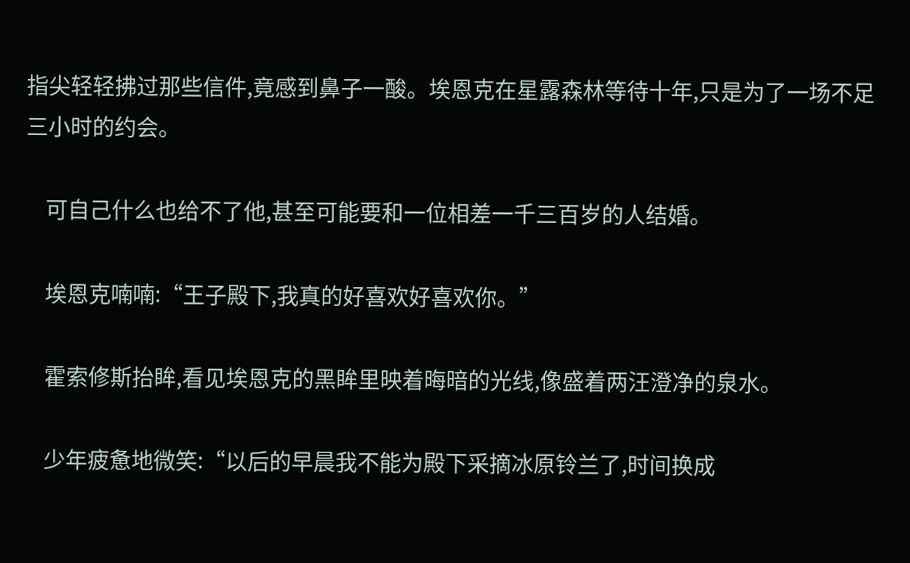指尖轻轻拂过那些信件,竟感到鼻子一酸。埃恩克在星露森林等待十年,只是为了一场不足三小时的约会。

    可自己什么也给不了他,甚至可能要和一位相差一千三百岁的人结婚。

    埃恩克喃喃:“王子殿下,我真的好喜欢好喜欢你。”

    霍索修斯抬眸,看见埃恩克的黑眸里映着晦暗的光线,像盛着两汪澄净的泉水。

    少年疲惫地微笑:“以后的早晨我不能为殿下采摘冰原铃兰了,时间换成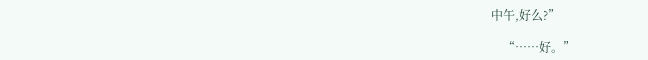中午,好么?”

    “……好。”